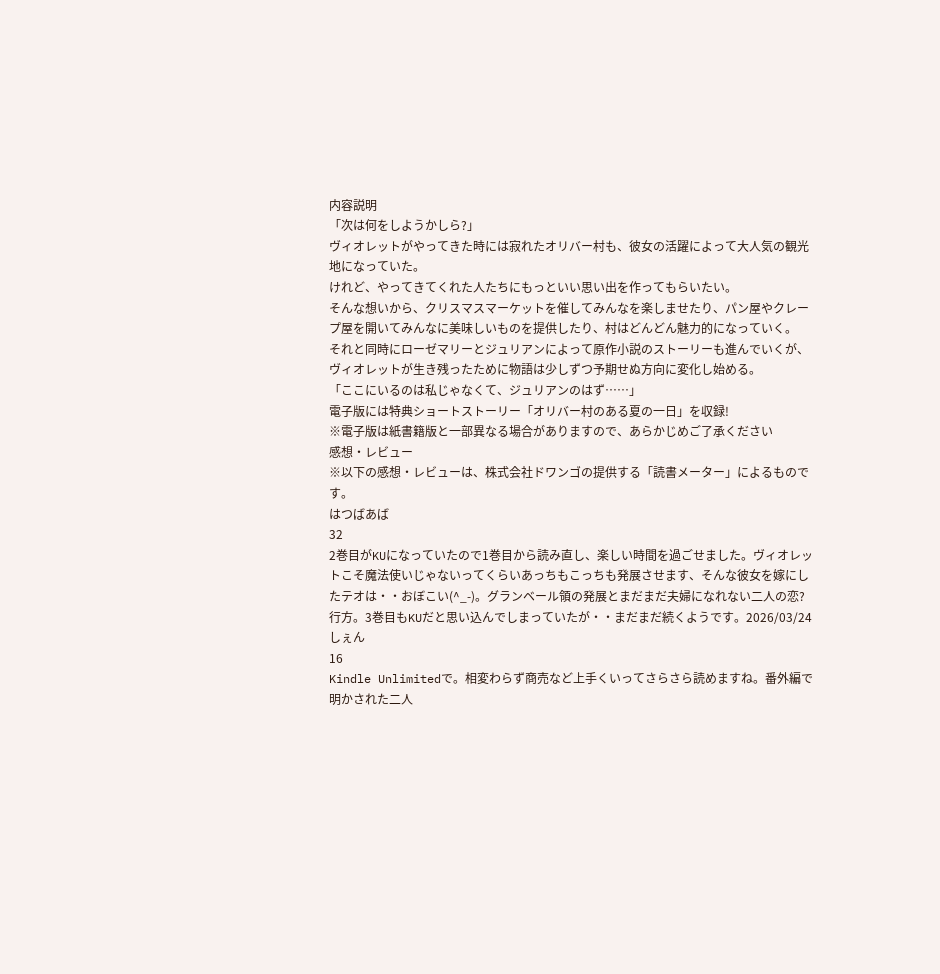内容説明
「次は何をしようかしら?」
ヴィオレットがやってきた時には寂れたオリバー村も、彼女の活躍によって大人気の観光地になっていた。
けれど、やってきてくれた人たちにもっといい思い出を作ってもらいたい。
そんな想いから、クリスマスマーケットを催してみんなを楽しませたり、パン屋やクレープ屋を開いてみんなに美味しいものを提供したり、村はどんどん魅力的になっていく。
それと同時にローゼマリーとジュリアンによって原作小説のストーリーも進んでいくが、ヴィオレットが生き残ったために物語は少しずつ予期せぬ方向に変化し始める。
「ここにいるのは私じゃなくて、ジュリアンのはず……」
電子版には特典ショートストーリー「オリバー村のある夏の一日」を収録!
※電子版は紙書籍版と一部異なる場合がありますので、あらかじめご了承ください
感想・レビュー
※以下の感想・レビューは、株式会社ドワンゴの提供する「読書メーター」によるものです。
はつばあば
32
2巻目がKUになっていたので1巻目から読み直し、楽しい時間を過ごせました。ヴィオレットこそ魔法使いじゃないってくらいあっちもこっちも発展させます、そんな彼女を嫁にしたテオは・・おぼこい(^_-)。グランベール領の発展とまだまだ夫婦になれない二人の恋?行方。3巻目もKUだと思い込んでしまっていたが・・まだまだ続くようです。2026/03/24
しぇん
16
Kindle Unlimitedで。相変わらず商売など上手くいってさらさら読めますね。番外編で明かされた二人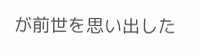が前世を思い出した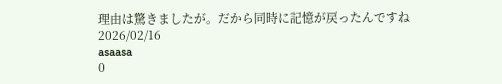理由は驚きましたが。だから同時に記憶が戻ったんですね2026/02/16
asaasa
0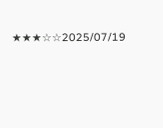★★★☆☆2025/07/19